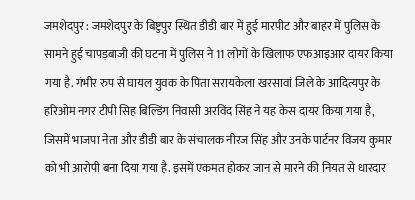जमशेदपुर : जमशेदपुर के बिष्टुपुर स्थित डीडी बार में हुई मारपीट और बाहर में पुलिस के सामने हुई चापड़बाजी की घटना में पुलिस ने 11 लोगों के खिलाफ एफआइआर दायर किया गया है. गंभीर रुप से घायल युवक के पिता सरायकेला खरसावां जिले के आदित्यपुर के हरिओम नगर टीपी सिह बिल्डिंग निवासी अरविंद सिंह ने यह केस दायर किया गया है, जिसमें भाजपा नेता और डीडी बार के संचालक नीरज सिंह और उनके पार्टनर विजय कुमार को भी आरोपी बना दिया गया है. इसमें एकमत होकर जान से मारने की नियत से धारदार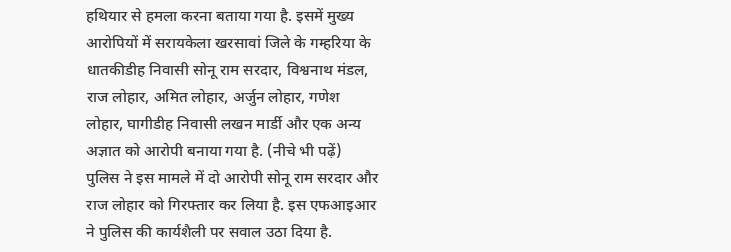हथियार से हमला करना बताया गया है. इसमें मुख्य आरोपियों में सरायकेला खरसावां जिले के गम्हरिया के धातकीडीह निवासी सोनू राम सरदार, विश्वनाथ मंडल, राज लोहार, अमित लोहार, अर्जुन लोहार, गणेश लोहार, घागीडीह निवासी लखन मार्डी और एक अन्य अज्ञात को आरोपी बनाया गया है. (नीचे भी पढ़ें)
पुलिस ने इस मामले में दो आरोपी सोनू राम सरदार और राज लोहार को गिरफ्तार कर लिया है. इस एफआइआर ने पुलिस की कार्यशैली पर सवाल उठा दिया है.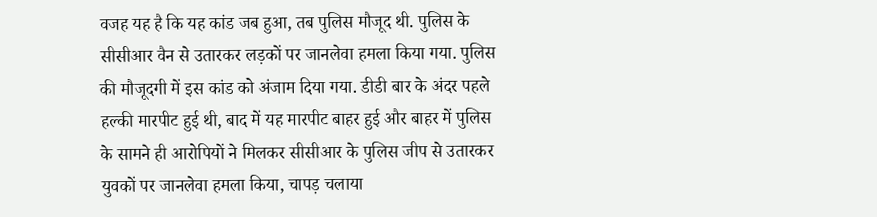वजह यह है कि यह कांड जब हुआ, तब पुलिस मौजूद थी. पुलिस के सीसीआर वैन से उतारकर लड़कों पर जानलेवा हमला किया गया. पुलिस की मौजूदगी में इस कांड को अंजाम दिया गया. डीडी बार के अंदर पहले हल्की मारपीट हुई थी, बाद में यह मारपीट बाहर हुई और बाहर में पुलिस के सामने ही आरोपियों ने मिलकर सीसीआर के पुलिस जीप से उतारकर युवकों पर जानलेवा हमला किया, चापड़ चलाया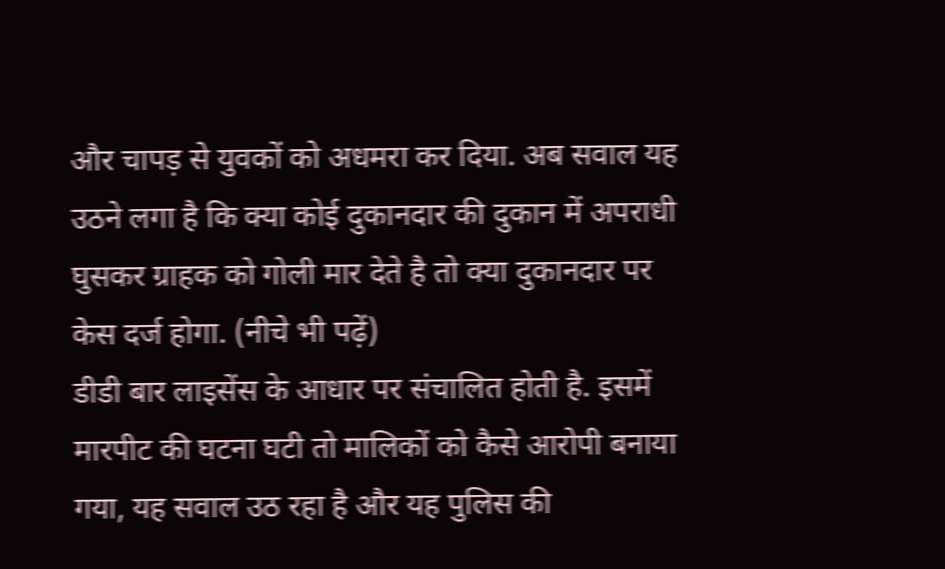और चापड़ से युवकों को अधमरा कर दिया. अब सवाल यह उठने लगा है कि क्या कोई दुकानदार की दुकान में अपराधी घुसकर ग्राहक को गोली मार देते है तो क्या दुकानदार पर केस दर्ज होगा. (नीचे भी पढ़ें)
डीडी बार लाइसेंस के आधार पर संचालित होती है. इसमें मारपीट की घटना घटी तो मालिकों को कैसे आरोपी बनाया गया, यह सवाल उठ रहा है और यह पुलिस की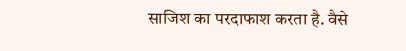साजिश का परदाफाश करता है. वैसे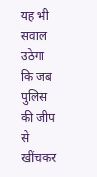यह भी सवाल उठेगा कि जब पुलिस की जीप से खींचकर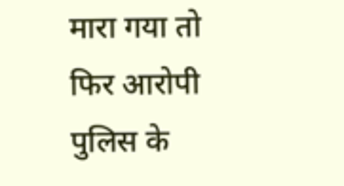मारा गया तो फिर आरोपी पुलिस के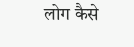लोग कैसे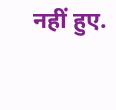नहीं हुए.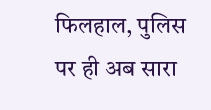फिलहाल, पुलिस पर ही अब सारा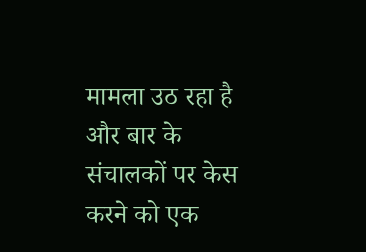मामला उठ रहा है और बार के संचालकों पर केस करने को एक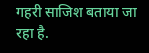गहरी साजिश बताया जा रहा है.